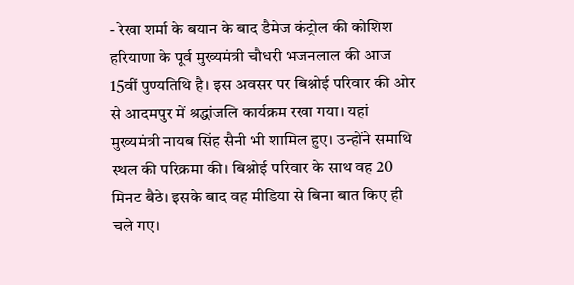- रेखा शर्मा के बयान के बाद डैमेज कंट्रोल की कोशिश
हरियाणा के पूर्व मुख्यमंत्री चौधरी भजनलाल की आज 15वीं पुण्यतिथि है। इस अवसर पर बिश्नोई परिवार की ओर से आदमपुर में श्रद्धांजलि कार्यक्रम रखा गया। यहां मुख्यमंत्री नायब सिंह सैनी भी शामिल हुए। उन्होंने समाथि स्थल की परिक्रमा की। बिश्नोई परिवार के साथ वह 20 मिनट बैठे। इसके बाद वह मीडिया से बिना बात किए ही चले गए।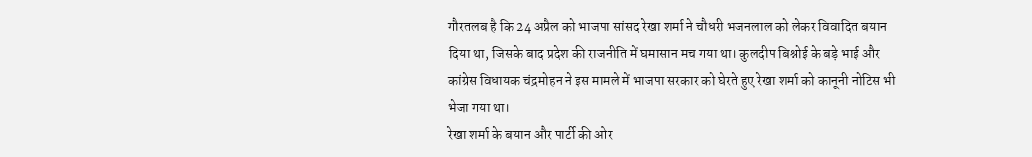गौरतलब है कि 24 अप्रैल को भाजपा सांसद रेखा शर्मा ने चौधरी भजनलाल को लेकर विवादित बयान दिया था, जिसके बाद प्रदेश की राजनीति में घमासान मच गया था। कुलदीप बिश्नोई के बड़े भाई और कांग्रेस विधायक चंद्रमोहन ने इस मामले में भाजपा सरकार को घेरते हुए रेखा शर्मा को कानूनी नोटिस भी भेजा गया था।
रेखा शर्मा के बयान और पार्टी की ओर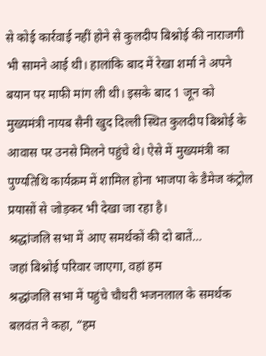से कोई कार्रवाई नहीं होने से कुलदीप बिश्नोई की नाराजगी भी सामने आई थी। हालांकि बाद में रेखा शर्मा ने अपने बयान पर माफी मांग ली थी। इसके बाद 1 जून को मुख्यमंत्री नायब सैनी खुद दिल्ली स्थित कुलदीप बिश्नोई के आवास पर उनसे मिलने पहुंचे थे। ऐसे में मुख्यमंत्री का पुण्यतिथि कार्यक्रम में शामिल होना भाजपा के डैमेज कंट्रोल प्रयासों से जोड़कर भी देखा जा रहा है।
श्रद्धांजलि सभा में आए समर्थकों की दो बातें…
जहां बिश्नोई परिवार जाएगा, वहां हम
श्रद्धांजलि सभा में पहुंचे चौधरी भजनलाल के समर्थक बलवंत ने कहा, “हम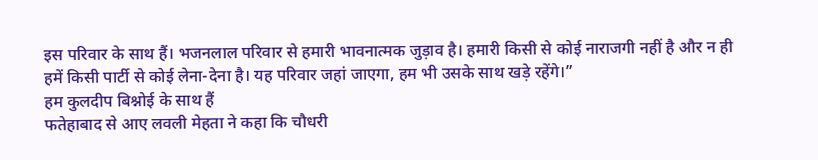इस परिवार के साथ हैं। भजनलाल परिवार से हमारी भावनात्मक जुड़ाव है। हमारी किसी से कोई नाराजगी नहीं है और न ही हमें किसी पार्टी से कोई लेना-देना है। यह परिवार जहां जाएगा, हम भी उसके साथ खड़े रहेंगे।”
हम कुलदीप बिश्नोई के साथ हैं
फतेहाबाद से आए लवली मेहता ने कहा कि चौधरी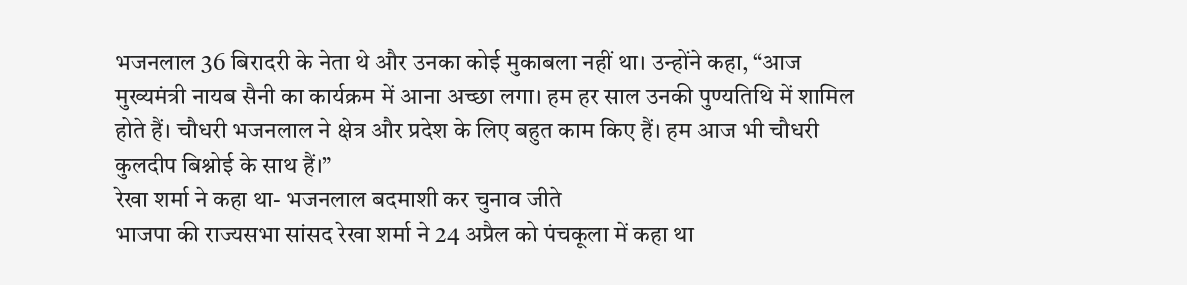भजनलाल 36 बिरादरी के नेता थे और उनका कोई मुकाबला नहीं था। उन्होंने कहा, “आज मुख्यमंत्री नायब सैनी का कार्यक्रम में आना अच्छा लगा। हम हर साल उनकी पुण्यतिथि में शामिल होते हैं। चौधरी भजनलाल ने क्षेत्र और प्रदेश के लिए बहुत काम किए हैं। हम आज भी चौधरी कुलदीप बिश्नोई के साथ हैं।”
रेखा शर्मा ने कहा था- भजनलाल बदमाशी कर चुनाव जीते
भाजपा की राज्यसभा सांसद रेखा शर्मा ने 24 अप्रैल को पंचकूला में कहा था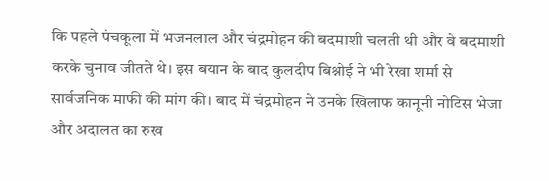कि पहले पंचकूला में भजनलाल और चंद्रमोहन की बदमाशी चलती थी और वे बदमाशी करके चुनाव जीतते थे। इस बयान के बाद कुलदीप बिश्नोई ने भी रेखा शर्मा से सार्वजनिक माफी की मांग की। बाद में चंद्रमोहन ने उनके खिलाफ कानूनी नोटिस भेजा और अदालत का रुख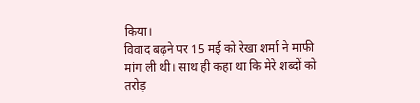किया।
विवाद बढ़ने पर 15 मई को रेखा शर्मा ने माफी मांग ली थी। साथ ही कहा था कि मेरे शब्दों को तरोड़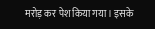मरोड़ कर पेश किया गया। इसके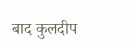बाद कुलदीप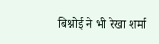बिश्नोई ने भी रेखा शर्मा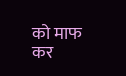को माफ कर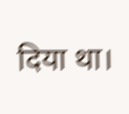दिया था।